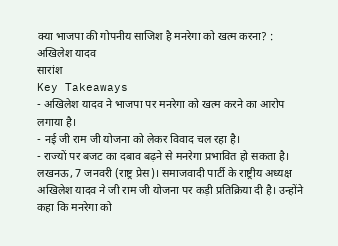क्या भाजपा की गोपनीय साजिश है मनरेगा को खत्म करना? : अखिलेश यादव
सारांश
Key Takeaways
- अखिलेश यादव ने भाजपा पर मनरेगा को खत्म करने का आरोप लगाया है।
- नई जी राम जी योजना को लेकर विवाद चल रहा है।
- राज्यों पर बजट का दबाव बढ़ने से मनरेगा प्रभावित हो सकता है।
लखनऊ, 7 जनवरी (राष्ट्र प्रेस)। समाजवादी पार्टी के राष्ट्रीय अध्यक्ष अखिलेश यादव ने जी राम जी योजना पर कड़ी प्रतिक्रिया दी है। उन्होंने कहा कि मनरेगा को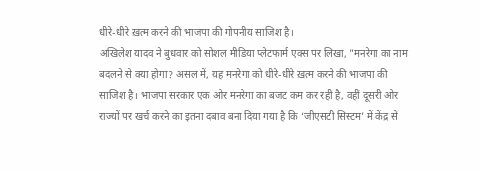धीरे-धीरे ख़त्म करने की भाजपा की गोपनीय साजिश है।
अखिलेश यादव ने बुधवार को सोशल मीडिया प्लेटफार्म एक्स पर लिखा, "मनरेगा का नाम बदलने से क्या होगा? असल में, यह मनरेगा को धीरे-धीरे ख़त्म करने की भाजपा की साजिश है। भाजपा सरकार एक ओर मनरेगा का बजट कम कर रही है, वहीं दूसरी ओर राज्यों पर खर्च करने का इतना दबाव बना दिया गया है कि ‘जीएसटी सिस्टम’ में केंद्र से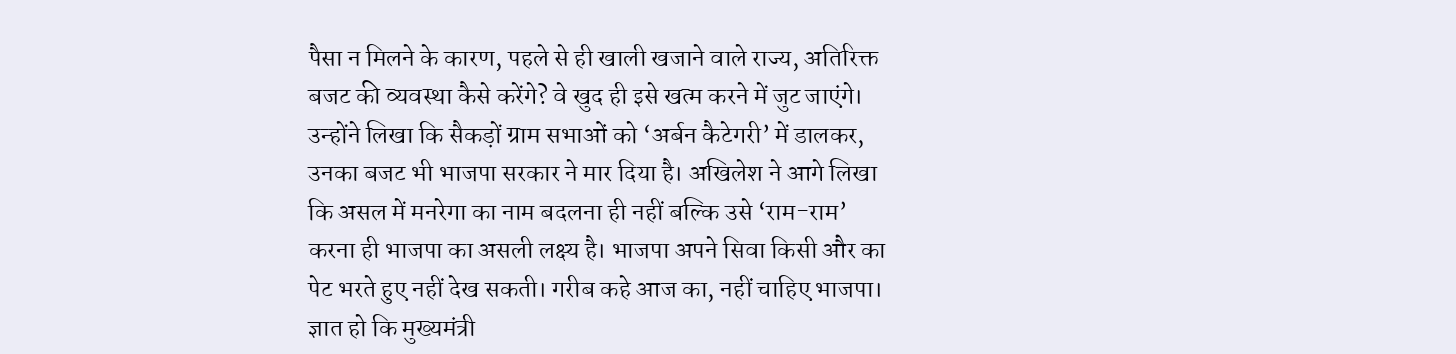पैसा न मिलने के कारण, पहले से ही खाली खजाने वाले राज्य, अतिरिक्त बजट की व्यवस्था कैसे करेंगे? वे खुद ही इसे खत्म करने में जुट जाएंगे।
उन्होंने लिखा कि सैकड़ों ग्राम सभाओं को ‘अर्बन कैटेगरी’ में डालकर, उनका बजट भी भाजपा सरकार ने मार दिया है। अखिलेश ने आगे लिखा कि असल में मनरेगा का नाम बदलना ही नहीं बल्कि उसे ‘राम-राम’ करना ही भाजपा का असली लक्ष्य है। भाजपा अपने सिवा किसी और का पेट भरते हुए नहीं देख सकती। गरीब कहे आज का, नहीं चाहिए भाजपा।
ज्ञात हो कि मुख्यमंत्री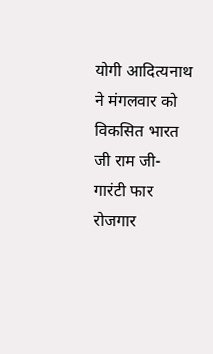योगी आदित्यनाथ ने मंगलवार को विकसित भारत जी राम जी-गारंटी फार रोजगार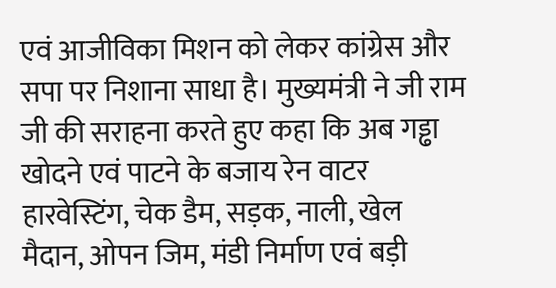एवं आजीविका मिशन को लेकर कांग्रेस और सपा पर निशाना साधा है। मुख्यमंत्री ने जी राम जी की सराहना करते हुए कहा कि अब गड्ढा खोदने एवं पाटने के बजाय रेन वाटर हारवेस्टिंग, चेक डैम, सड़क, नाली, खेल मैदान, ओपन जिम, मंडी निर्माण एवं बड़ी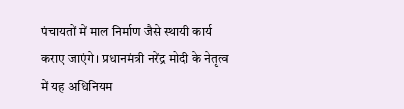पंचायतों में माल निर्माण जैसे स्थायी कार्य कराए जाएंगे। प्रधानमंत्री नरेंद्र मोदी के नेतृत्व में यह अधिनियम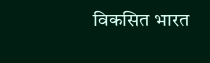विकसित भारत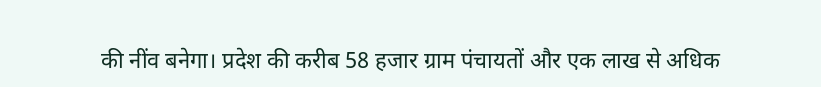की नींव बनेगा। प्रदेश की करीब 58 हजार ग्राम पंचायतों और एक लाख से अधिक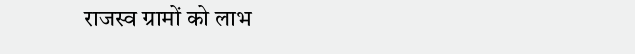राजस्व ग्रामों को लाभ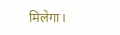मिलेगा।